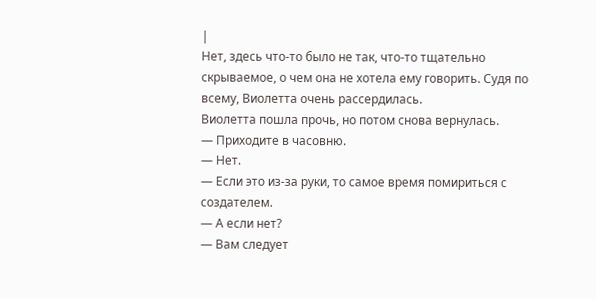|
Нет, здесь что-то было не так, что-то тщательно скрываемое, о чем она не хотела ему говорить. Судя по всему, Виолетта очень рассердилась.
Виолетта пошла прочь, но потом снова вернулась.
— Приходите в часовню.
— Нет.
— Если это из-за руки, то самое время помириться с создателем.
— А если нет?
— Вам следует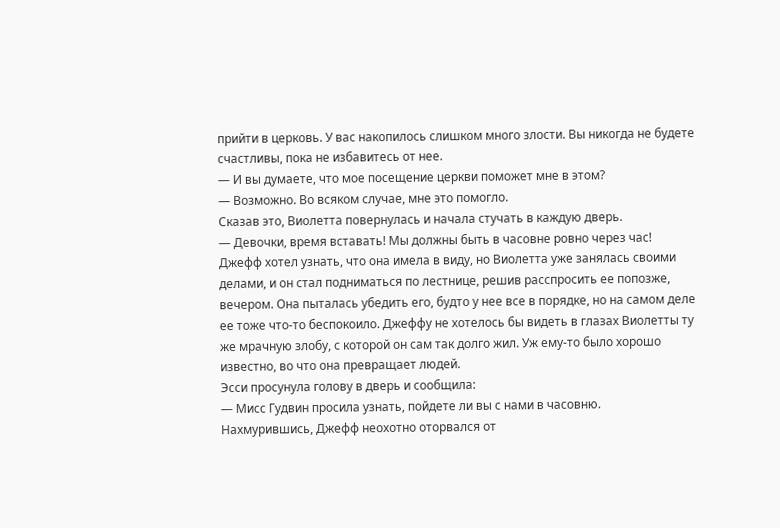прийти в церковь. У вас накопилось слишком много злости. Вы никогда не будете счастливы, пока не избавитесь от нее.
— И вы думаете, что мое посещение церкви поможет мне в этом?
— Возможно. Во всяком случае, мне это помогло.
Сказав это, Виолетта повернулась и начала стучать в каждую дверь.
— Девочки, время вставать! Мы должны быть в часовне ровно через час!
Джефф хотел узнать, что она имела в виду, но Виолетта уже занялась своими делами, и он стал подниматься по лестнице, решив расспросить ее попозже, вечером. Она пыталась убедить его, будто у нее все в порядке, но на самом деле ее тоже что-то беспокоило. Джеффу не хотелось бы видеть в глазах Виолетты ту же мрачную злобу, с которой он сам так долго жил. Уж ему-то было хорошо известно, во что она превращает людей.
Эсси просунула голову в дверь и сообщила:
— Мисс Гудвин просила узнать, пойдете ли вы с нами в часовню.
Нахмурившись, Джефф неохотно оторвался от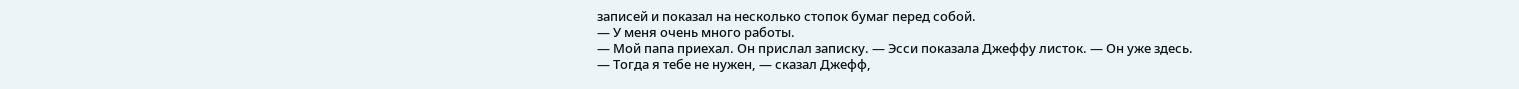записей и показал на несколько стопок бумаг перед собой.
— У меня очень много работы.
— Мой папа приехал. Он прислал записку. — Эсси показала Джеффу листок. — Он уже здесь.
— Тогда я тебе не нужен, — сказал Джефф,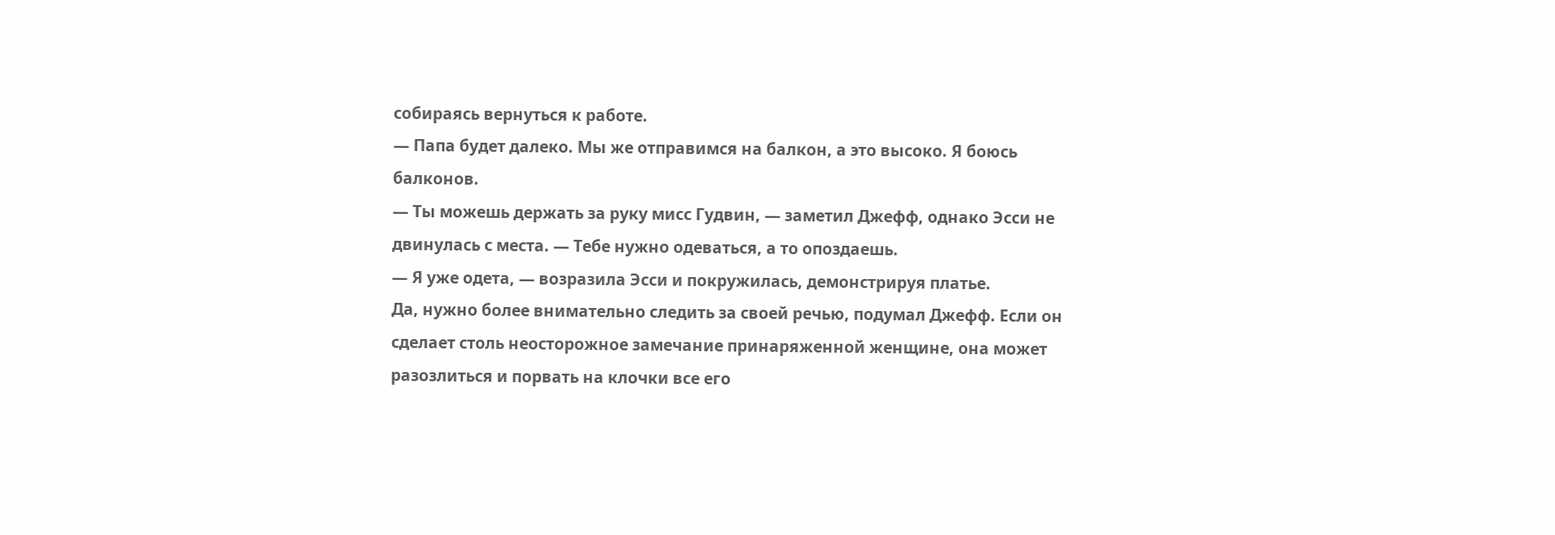собираясь вернуться к работе.
— Папа будет далеко. Мы же отправимся на балкон, а это высоко. Я боюсь балконов.
— Ты можешь держать за руку мисс Гудвин, — заметил Джефф, однако Эсси не двинулась с места. — Тебе нужно одеваться, а то опоздаешь.
— Я уже одета, — возразила Эсси и покружилась, демонстрируя платье.
Да, нужно более внимательно следить за своей речью, подумал Джефф. Если он сделает столь неосторожное замечание принаряженной женщине, она может разозлиться и порвать на клочки все его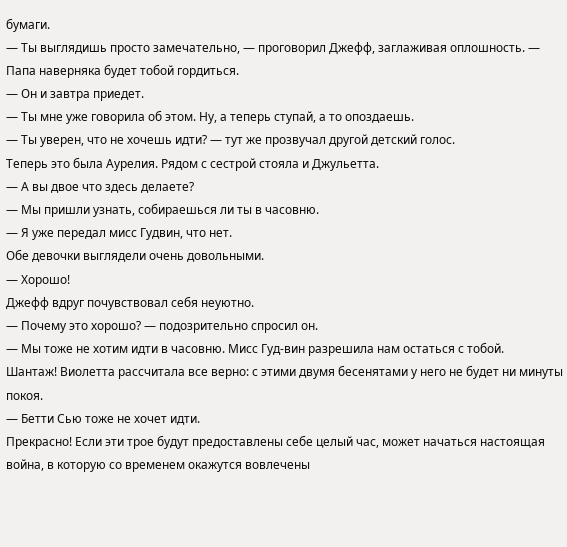бумаги.
— Ты выглядишь просто замечательно, — проговорил Джефф, заглаживая оплошность. — Папа наверняка будет тобой гордиться.
— Он и завтра приедет.
— Ты мне уже говорила об этом. Ну, а теперь ступай, а то опоздаешь.
— Ты уверен, что не хочешь идти? — тут же прозвучал другой детский голос.
Теперь это была Аурелия. Рядом с сестрой стояла и Джульетта.
— А вы двое что здесь делаете?
— Мы пришли узнать, собираешься ли ты в часовню.
— Я уже передал мисс Гудвин, что нет.
Обе девочки выглядели очень довольными.
— Хорошо!
Джефф вдруг почувствовал себя неуютно.
— Почему это хорошо? — подозрительно спросил он.
— Мы тоже не хотим идти в часовню. Мисс Гуд-вин разрешила нам остаться с тобой.
Шантаж! Виолетта рассчитала все верно: с этими двумя бесенятами у него не будет ни минуты покоя.
— Бетти Сью тоже не хочет идти.
Прекрасно! Если эти трое будут предоставлены себе целый час, может начаться настоящая война, в которую со временем окажутся вовлечены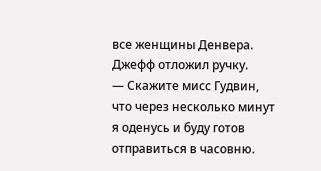все женщины Денвера. Джефф отложил ручку.
— Скажите мисс Гудвин, что через несколько минут я оденусь и буду готов отправиться в часовню.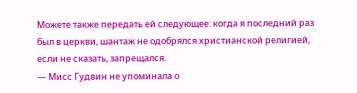Можете также передать ей следующее: когда я последний раз был в церкви, шантаж не одобрялся христианской религией, если не сказать, запрещался.
— Мисс Гудвин не упоминала о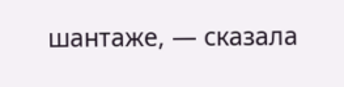шантаже, — сказала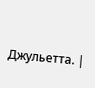Джульетта. |